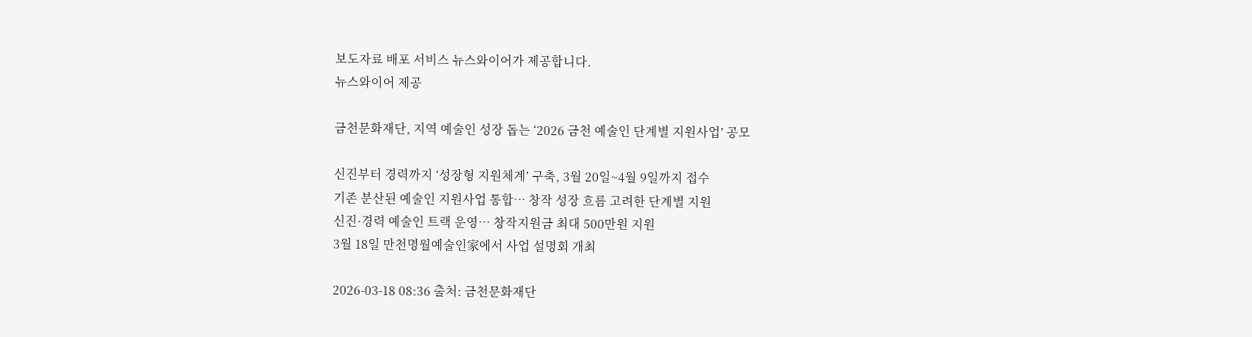보도자료 배포 서비스 뉴스와이어가 제공합니다.
뉴스와이어 제공

금천문화재단, 지역 예술인 성장 돕는 ‘2026 금천 예술인 단계별 지원사업’ 공모

신진부터 경력까지 ‘성장형 지원체계’ 구축, 3월 20일~4월 9일까지 접수
기존 분산된 예술인 지원사업 통합… 창작 성장 흐름 고려한 단계별 지원
신진·경력 예술인 트랙 운영… 창작지원금 최대 500만원 지원
3월 18일 만천명월예술인家에서 사업 설명회 개최

2026-03-18 08:36 출처: 금천문화재단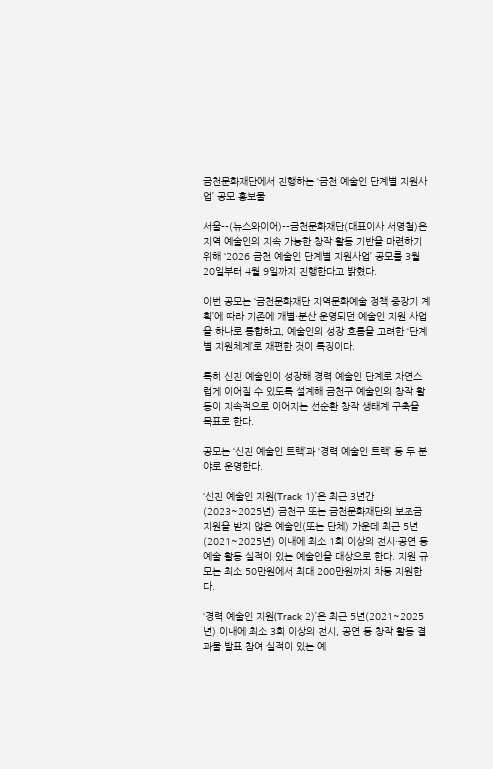금천문화재단에서 진행하는 ‘금천 예술인 단계별 지원사업’ 공모 홍보물

서울--(뉴스와이어)--금천문화재단(대표이사 서영철)은 지역 예술인의 지속 가능한 창작 활동 기반을 마련하기 위해 ‘2026 금천 예술인 단계별 지원사업’ 공모를 3월 20일부터 4월 9일까지 진행한다고 밝혔다.

이번 공모는 ‘금천문화재단 지역문화예술 정책 중장기 계획’에 따라 기존에 개별·분산 운영되던 예술인 지원 사업을 하나로 통합하고, 예술인의 성장 흐름을 고려한 ‘단계별 지원체계’로 재편한 것이 특징이다.

특히 신진 예술인이 성장해 경력 예술인 단계로 자연스럽게 이어질 수 있도록 설계해 금천구 예술인의 창작 활동이 지속적으로 이어지는 선순환 창작 생태계 구축을 목표로 한다.

공모는 ‘신진 예술인 트랙’과 ‘경력 예술인 트랙’ 등 두 분야로 운영한다.

‘신진 예술인 지원(Track 1)’은 최근 3년간(2023~2025년) 금천구 또는 금천문화재단의 보조금 지원을 받지 않은 예술인(또는 단체) 가운데 최근 5년(2021~2025년) 이내에 최소 1회 이상의 전시·공연 등 예술 활동 실적이 있는 예술인을 대상으로 한다. 지원 규모는 최소 50만원에서 최대 200만원까지 차등 지원한다.

‘경력 예술인 지원(Track 2)’은 최근 5년(2021~2025년) 이내에 최소 3회 이상의 전시, 공연 등 창작 활동 결과물 발표 참여 실적이 있는 예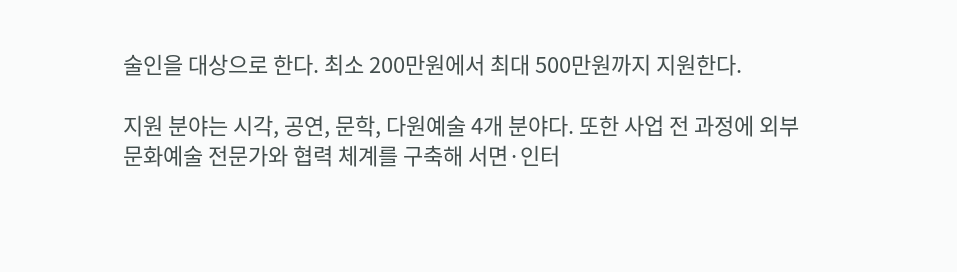술인을 대상으로 한다. 최소 200만원에서 최대 500만원까지 지원한다.

지원 분야는 시각, 공연, 문학, 다원예술 4개 분야다. 또한 사업 전 과정에 외부 문화예술 전문가와 협력 체계를 구축해 서면·인터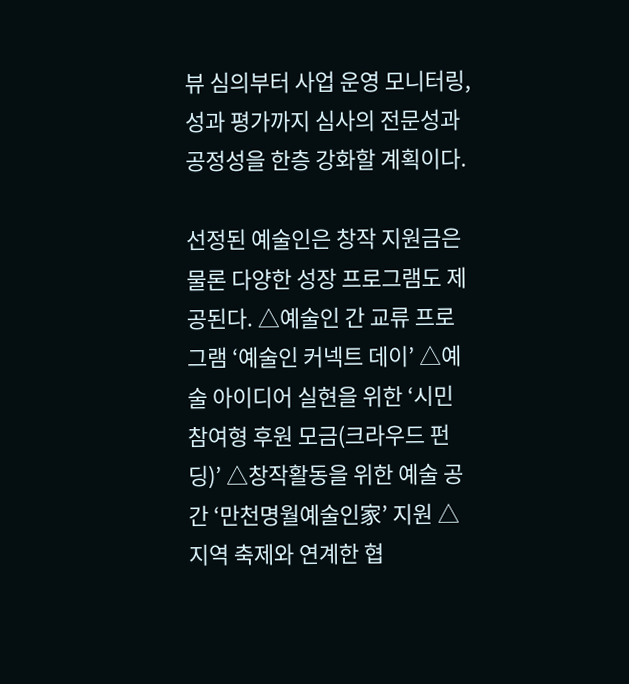뷰 심의부터 사업 운영 모니터링, 성과 평가까지 심사의 전문성과 공정성을 한층 강화할 계획이다.

선정된 예술인은 창작 지원금은 물론 다양한 성장 프로그램도 제공된다. △예술인 간 교류 프로그램 ‘예술인 커넥트 데이’ △예술 아이디어 실현을 위한 ‘시민 참여형 후원 모금(크라우드 펀딩)’ △창작활동을 위한 예술 공간 ‘만천명월예술인家’ 지원 △지역 축제와 연계한 협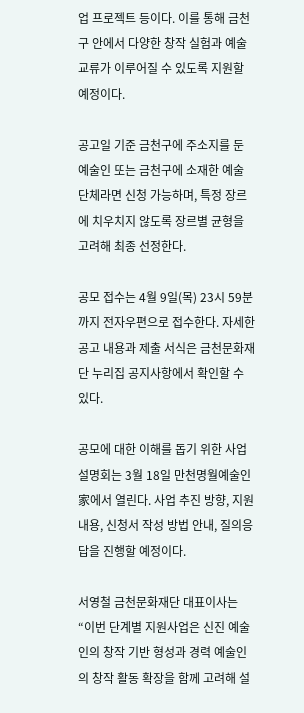업 프로젝트 등이다. 이를 통해 금천구 안에서 다양한 창작 실험과 예술 교류가 이루어질 수 있도록 지원할 예정이다.

공고일 기준 금천구에 주소지를 둔 예술인 또는 금천구에 소재한 예술 단체라면 신청 가능하며, 특정 장르에 치우치지 않도록 장르별 균형을 고려해 최종 선정한다.

공모 접수는 4월 9일(목) 23시 59분까지 전자우편으로 접수한다. 자세한 공고 내용과 제출 서식은 금천문화재단 누리집 공지사항에서 확인할 수 있다.

공모에 대한 이해를 돕기 위한 사업설명회는 3월 18일 만천명월예술인家에서 열린다. 사업 추진 방향, 지원 내용, 신청서 작성 방법 안내, 질의응답을 진행할 예정이다.

서영철 금천문화재단 대표이사는 “이번 단계별 지원사업은 신진 예술인의 창작 기반 형성과 경력 예술인의 창작 활동 확장을 함께 고려해 설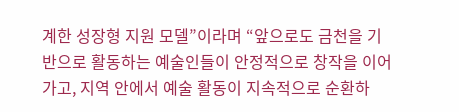계한 성장형 지원 모델”이라며 “앞으로도 금천을 기반으로 활동하는 예술인들이 안정적으로 창작을 이어가고, 지역 안에서 예술 활동이 지속적으로 순환하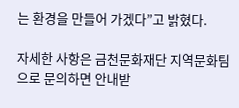는 환경을 만들어 가겠다”고 밝혔다.

자세한 사항은 금천문화재단 지역문화팀으로 문의하면 안내받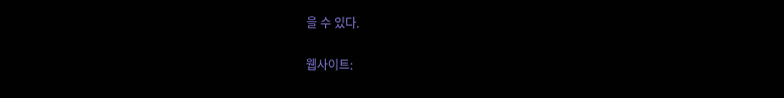을 수 있다.

웹사이트: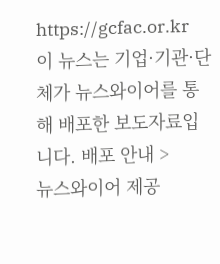https://gcfac.or.kr
이 뉴스는 기업·기관·단체가 뉴스와이어를 통해 배포한 보도자료입니다. 배포 안내 >
뉴스와이어 제공